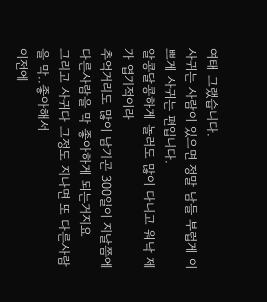여태 그랬습니다.
사귀는 사람이 있으면 정말 남들 부럽게 이쁘게 사귀는 편입니다.
알콩달콩하게 놀러도 많이 다니고 워낙 제가 엽기적이라
추억거리도 많이 남기곤 300일이 지날쯤에 다른사람을 막 좋아하게 되는거지요
그리고 사귀다 그정도 지나면 또 다른사람을 막..좋아해서
이전에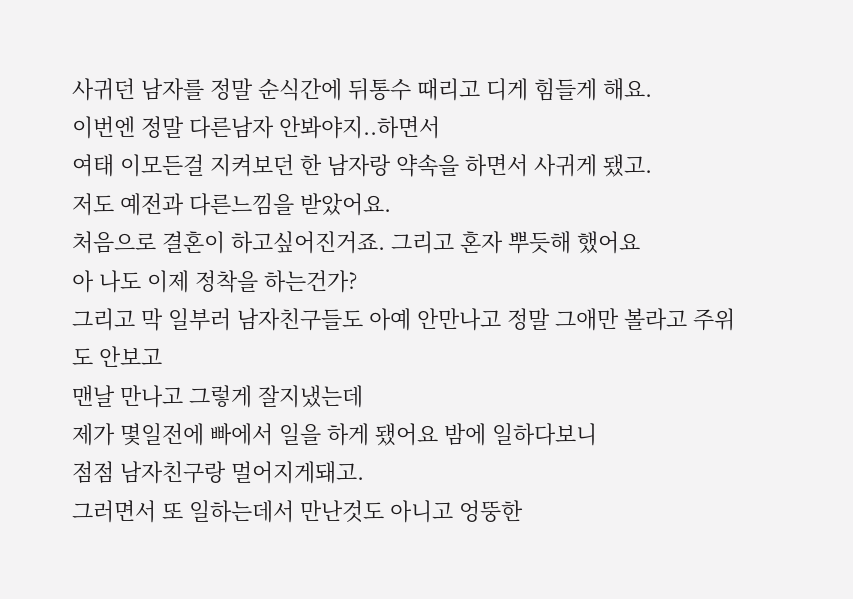사귀던 남자를 정말 순식간에 뒤통수 때리고 디게 힘들게 해요.
이번엔 정말 다른남자 안봐야지..하면서
여태 이모든걸 지켜보던 한 남자랑 약속을 하면서 사귀게 됐고.
저도 예전과 다른느낌을 받았어요.
처음으로 결혼이 하고싶어진거죠. 그리고 혼자 뿌듯해 했어요
아 나도 이제 정착을 하는건가?
그리고 막 일부러 남자친구들도 아예 안만나고 정말 그애만 볼라고 주위도 안보고
맨날 만나고 그렇게 잘지냈는데
제가 몇일전에 빠에서 일을 하게 됐어요 밤에 일하다보니
점점 남자친구랑 멀어지게돼고.
그러면서 또 일하는데서 만난것도 아니고 엉뚱한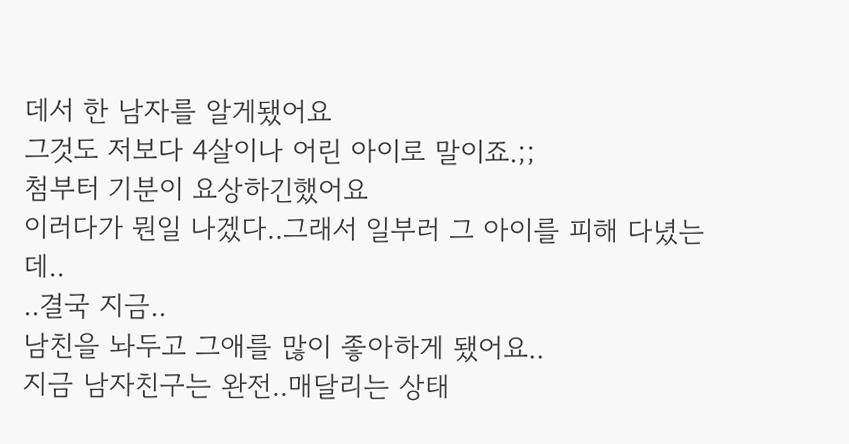데서 한 남자를 알게됐어요
그것도 저보다 4살이나 어린 아이로 말이죠.;;
첨부터 기분이 요상하긴했어요
이러다가 뭔일 나겠다..그래서 일부러 그 아이를 피해 다녔는데..
..결국 지금..
남친을 놔두고 그애를 많이 좋아하게 됐어요..
지금 남자친구는 완전..매달리는 상태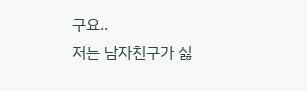구요..
저는 남자친구가 싫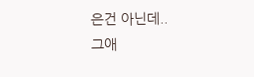은건 아닌데..
그애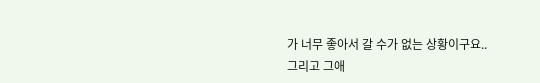가 너무 좋아서 갈 수가 없는 상황이구요..
그리고 그애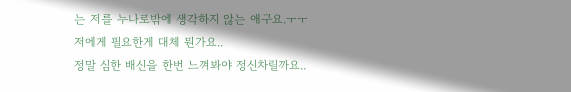는 저를 누나로밖에 생각하지 않는 애구요.ㅜㅜ
저에게 필요한게 대체 뭔가요..
정말 심한 배신을 한번 느껴봐야 정신차릴까요..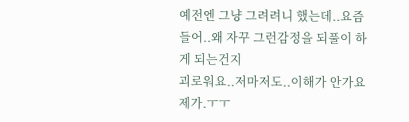예전엔 그냥 그려려니 했는데..요즘들어..왜 자꾸 그런감정을 되풀이 하게 되는건지
괴로워요..저마저도..이해가 안가요 제가.ㅜㅜ